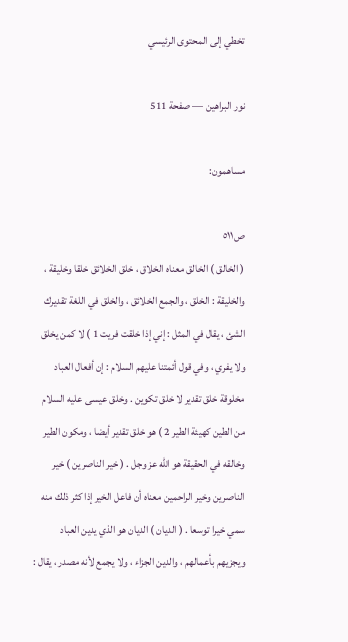تخطي إلى المحتوى الرئيسي

نور البراهين — صفحة 511

مساهمون:

ص٥١١
( الخالق ) الخالق معناه الخلاق ، خلق الخلائق خلقا وخليقة ، والخليقة : الخلق ، والجمع الخلائق ، والخلق في اللغة تقديرك الشئ ، يقال في المثل : إني إذا خلقت فريت 1 ) لا كمن يخلق ولا يفري ، وفي قول أئمتنا عليهم السلام : إن أفعال العباد مخلوقة خلق تقدير لا خلق تكوين . وخلق عيسى عليه السلام من الطين كهيئة الطير 2 ) هو خلق تقدير أيضا ، ومكون الطير وخالقه في الحقيقة هو الله عز وجل . ( خير الناصرين ) خير الناصرين وخير الراحمين معناه أن فاعل الخير إذا كثر ذلك منه سمي خيرا توسعا . ( الديان ) الديان هو الذي يدين العباد ويجزيهم بأعمالهم ، والدين الجزاء ، ولا يجمع لأنه مصدر ، يقال :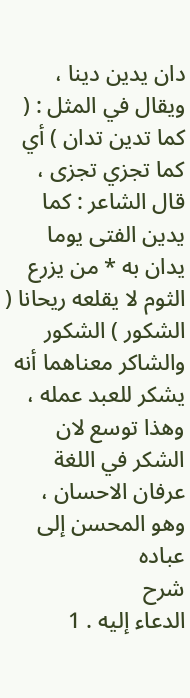دان يدين دينا ، ويقال في المثل : ( كما تدين تدان ) أي كما تجزي تجزى ، قال الشاعر : كما يدين الفتى يوما يدان به * من يزرع الثوم لا يقلعه ريحانا ( الشكور ) الشكور والشاكر معناهما أنه يشكر للعبد عمله ، وهذا توسع لان الشكر في اللغة عرفان الاحسان ، وهو المحسن إلى عباده
شرح
الدعاء إليه . 1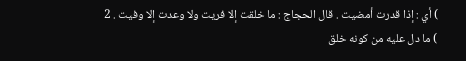) أي : إذا قدرت أمضيت . قال الحجاج : ما خلقت إلا فريت ولا وعدت إلا وفيت . 2 ) ما دل عليه من كونه خلق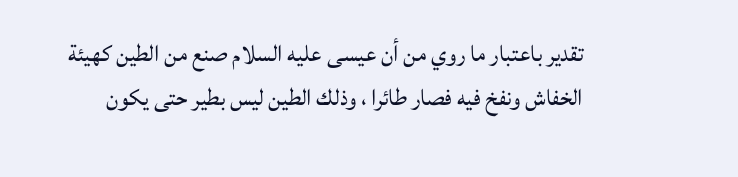تقدير باعتبار ما روي من أن عيسى عليه السلام صنع من الطين كهيئة الخفاش ونفخ فيه فصار طائرا ، وذلك الطين ليس بطير حتى يكون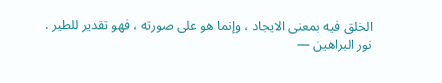الخلق فيه بمعنى الايجاد ، وإنما هو على صورته ، فهو تقدير للطير .
نور البراهين —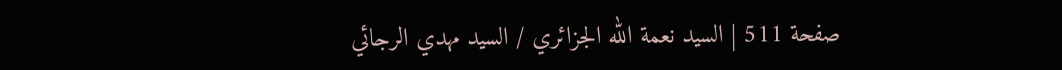صفحة 511 | السيد نعمة الله الجزائري / السيد مهدي الرجائي